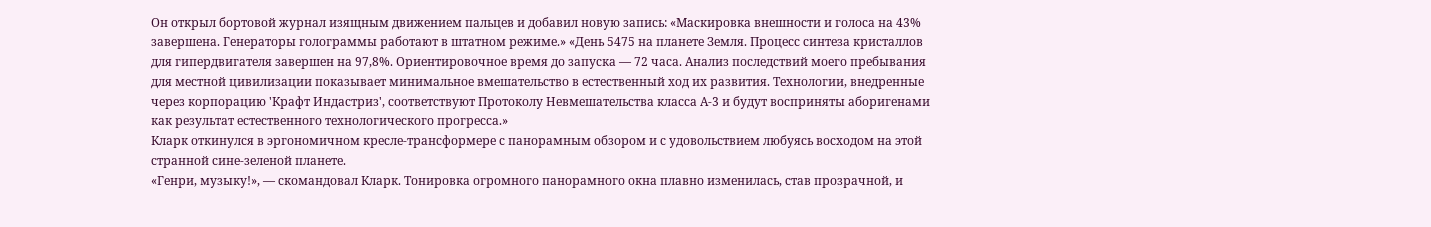Он открыл бортовой журнал изящным движением пальцев и добавил новую запись: «Маскировка внешности и голоса на 43% завершена. Генераторы голограммы работают в штатном режиме.» «День 5475 на планете Земля. Процесс синтеза кристаллов для гипердвигателя завершен на 97,8%. Ориентировочное время до запуска — 72 часа. Анализ последствий моего пребывания для местной цивилизации показывает минимальное вмешательство в естественный ход их развития. Технологии, внедренные через корпорацию 'Крафт Индастриз', соответствуют Протоколу Невмешательства класса А-3 и будут восприняты аборигенами как результат естественного технологического прогресса.»
Кларк откинулся в эргономичном кресле-трансформере с панорамным обзором и с удовольствием любуясь восходом на этой странной сине-зеленой планете.
«Генри, музыку!», — скомандовал Кларк. Тонировка огромного панорамного окна плавно изменилась, став прозрачной, и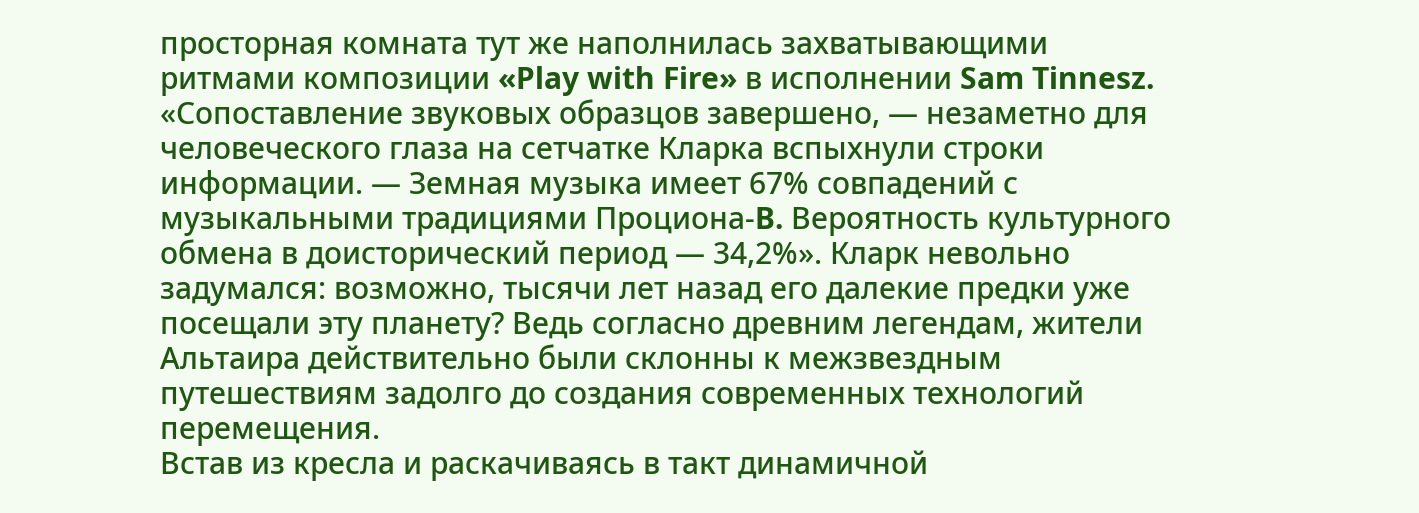просторная комната тут же наполнилась захватывающими ритмами композиции «Play with Fire» в исполнении Sam Tinnesz.
«Сопоставление звуковых образцов завершено, — незаметно для человеческого глаза на сетчатке Кларка вспыхнули строки информации. — Земная музыка имеет 67% совпадений с музыкальными традициями Проциона-B. Вероятность культурного обмена в доисторический период — 34,2%». Кларк невольно задумался: возможно, тысячи лет назад его далекие предки уже посещали эту планету? Ведь согласно древним легендам, жители Альтаира действительно были склонны к межзвездным путешествиям задолго до создания современных технологий перемещения.
Встав из кресла и раскачиваясь в такт динамичной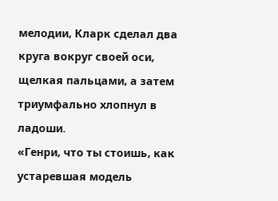мелодии, Кларк сделал два круга вокруг своей оси, щелкая пальцами, а затем триумфально хлопнул в ладоши.
«Генри, что ты стоишь, как устаревшая модель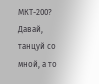МКТ-200? Давай, танцуй со мной, а то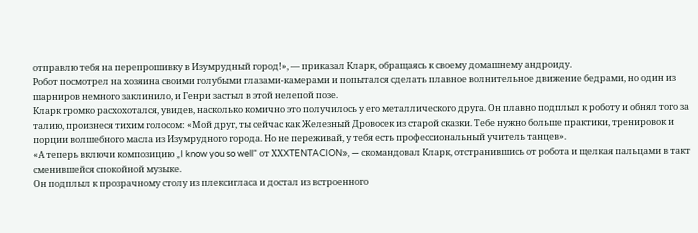отправлю тебя на перепрошивку в Изумрудный город!», — приказал Кларк, обращаясь к своему домашнему андроиду.
Робот посмотрел на хозяина своими голубыми глазами-камерами и попытался сделать плавное волнительное движение бедрами, но один из шарниров немного заклинило, и Генри застыл в этой нелепой позе.
Кларк громко расхохотался, увидев, насколько комично это получилось у его металлического друга. Он плавно подплыл к роботу и обнял того за талию, произнеся тихим голосом: «Мой друг, ты сейчас как Железный Дровосек из старой сказки. Тебе нужно больше практики, тренировок и порции волшебного масла из Изумрудного города. Но не переживай, у тебя есть профессиональный учитель танцев».
«А теперь включи композицию „I know you so well“ от ХХXTENTACION», — скомандовал Кларк, отстранившись от робота и щелкая пальцами в такт сменившейся спокойной музыке.
Он подплыл к прозрачному столу из плексигласа и достал из встроенного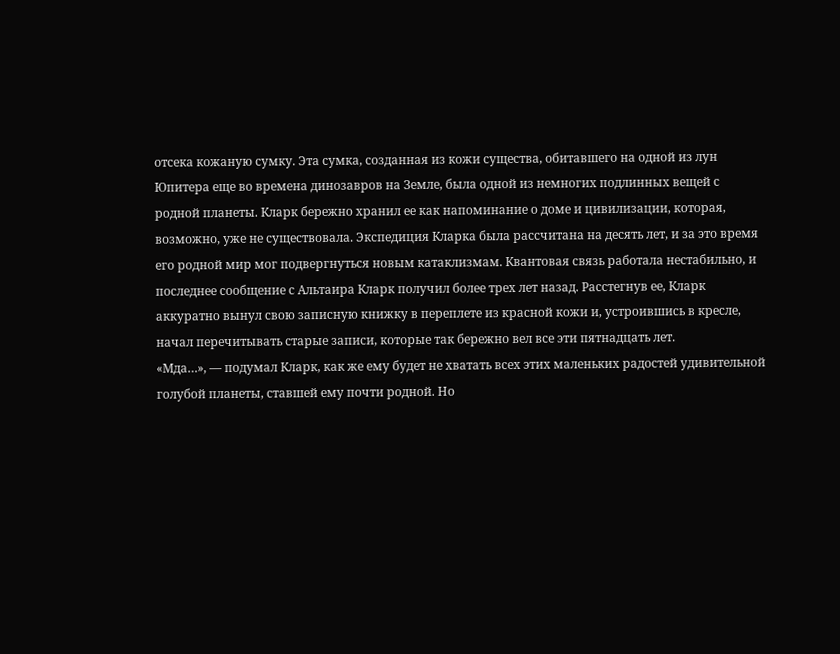отсека кожаную сумку. Эта сумка, созданная из кожи существа, обитавшего на одной из лун Юпитера еще во времена динозавров на Земле, была одной из немногих подлинных вещей с родной планеты. Кларк бережно хранил ее как напоминание о доме и цивилизации, которая, возможно, уже не существовала. Экспедиция Кларка была рассчитана на десять лет, и за это время его родной мир мог подвергнуться новым катаклизмам. Квантовая связь работала нестабильно, и последнее сообщение с Альтаира Кларк получил более трех лет назад. Расстегнув ее, Кларк аккуратно вынул свою записную книжку в переплете из красной кожи и, устроившись в кресле, начал перечитывать старые записи, которые так бережно вел все эти пятнадцать лет.
«Мда…», — подумал Кларк, как же ему будет не хватать всех этих маленьких радостей удивительной голубой планеты, ставшей ему почти родной. Но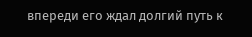впереди его ждал долгий путь к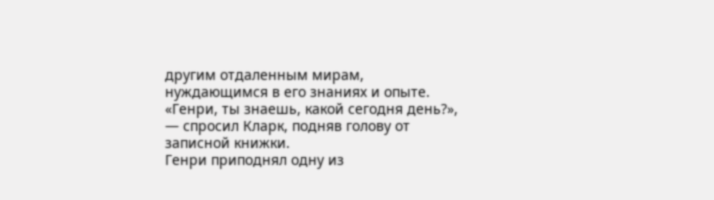другим отдаленным мирам, нуждающимся в его знаниях и опыте.
«Генри, ты знаешь, какой сегодня день?», — спросил Кларк, подняв голову от записной книжки.
Генри приподнял одну из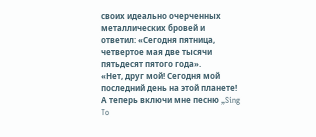своих идеально очерченных металлических бровей и ответил: «Сегодня пятница, четвертое мая две тысячи пятьдесят пятого года».
«Нет, друг мой! Сегодня мой последний день на этой планете! А теперь включи мне песню „Sing To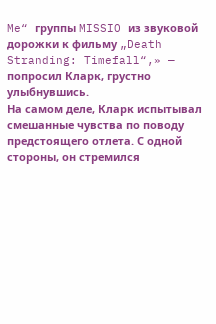Me“ группы MISSIO из звуковой дорожки к фильму „Death Stranding: Timefall“,» — попросил Кларк, грустно улыбнувшись.
На самом деле, Кларк испытывал смешанные чувства по поводу предстоящего отлета. С одной стороны, он стремился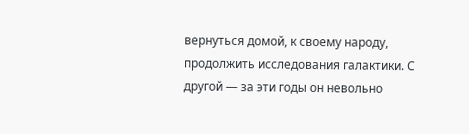вернуться домой, к своему народу, продолжить исследования галактики. С другой — за эти годы он невольно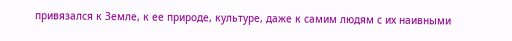привязался к Земле, к ее природе, культуре, даже к самим людям с их наивными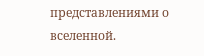представлениями о вселенной.